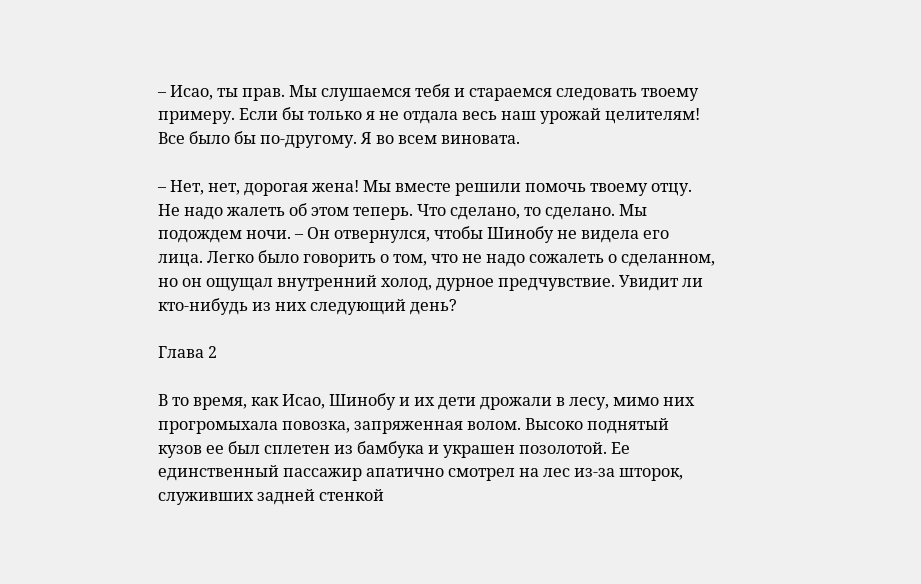– Исао, ты прав. Мы слушаемся тебя и стараемся следовать твоему примеру. Если бы только я не отдала весь наш урожай целителям! Все было бы по-другому. Я во всем виновата.

– Нет, нет, дорогая жена! Мы вместе решили помочь твоему отцу. Не надо жалеть об этом теперь. Что сделано, то сделано. Мы подождем ночи. – Он отвернулся, чтобы Шинобу не видела его лица. Легко было говорить о том, что не надо сожалеть о сделанном, но он ощущал внутренний холод, дурное предчувствие. Увидит ли кто-нибудь из них следующий день?

Глава 2

В то время, как Исао, Шинобу и их дети дрожали в лесу, мимо них прогромыхала повозка, запряженная волом. Высоко поднятый кузов ее был сплетен из бамбука и украшен позолотой. Ее единственный пассажир апатично смотрел на лес из-за шторок, служивших задней стенкой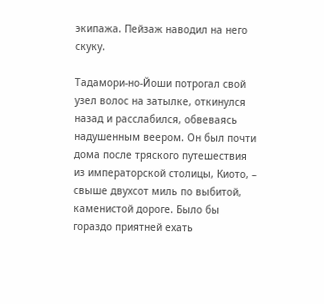экипажа. Пейзаж наводил на него скуку.

Тадамори-но-Йоши потрогал свой узел волос на затылке, откинулся назад и расслабился, обвеваясь надушенным веером. Он был почти дома после тряского путешествия из императорской столицы, Киото, – свыше двухсот миль по выбитой, каменистой дороге. Было бы гораздо приятней ехать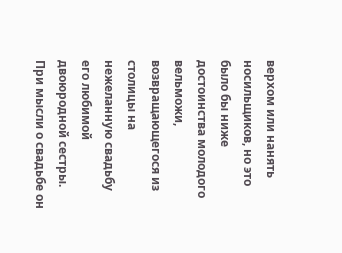верхом или нанять носильщиков, но это было бы ниже достоинства молодого вельможи, возвращающегося из столицы на нежеланную свадьбу его любимой двоюродной сестры. При мысли о свадьбе он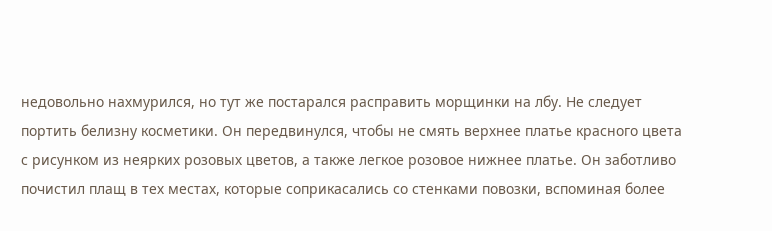недовольно нахмурился, но тут же постарался расправить морщинки на лбу. Не следует портить белизну косметики. Он передвинулся, чтобы не смять верхнее платье красного цвета с рисунком из неярких розовых цветов, а также легкое розовое нижнее платье. Он заботливо почистил плащ в тех местах, которые соприкасались со стенками повозки, вспоминая более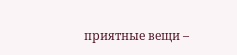приятные вещи –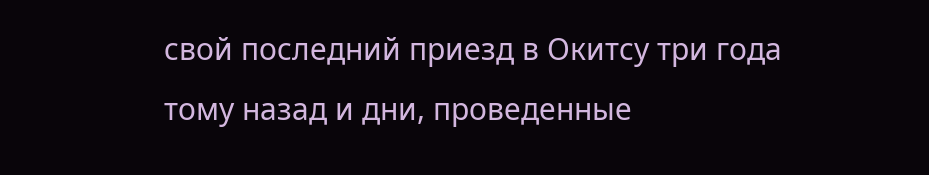свой последний приезд в Окитсу три года тому назад и дни, проведенные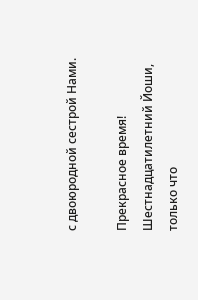с двоюродной сестрой Нами.

Прекрасное время! Шестнадцатилетний Йоши, только что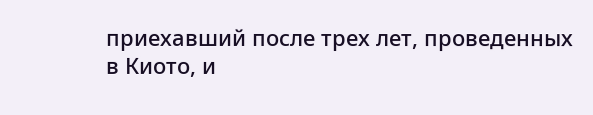приехавший после трех лет, проведенных в Киото, и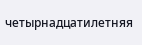четырнадцатилетняя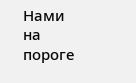Нами на пороге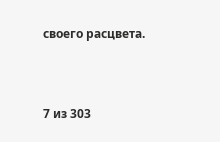своего расцвета.



7 из 303